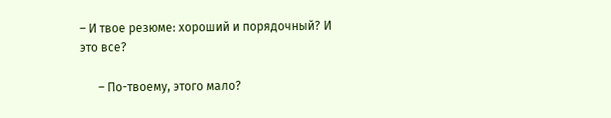– И твое резюме: хороший и порядочный? И это все?

      – По-твоему, этого мало?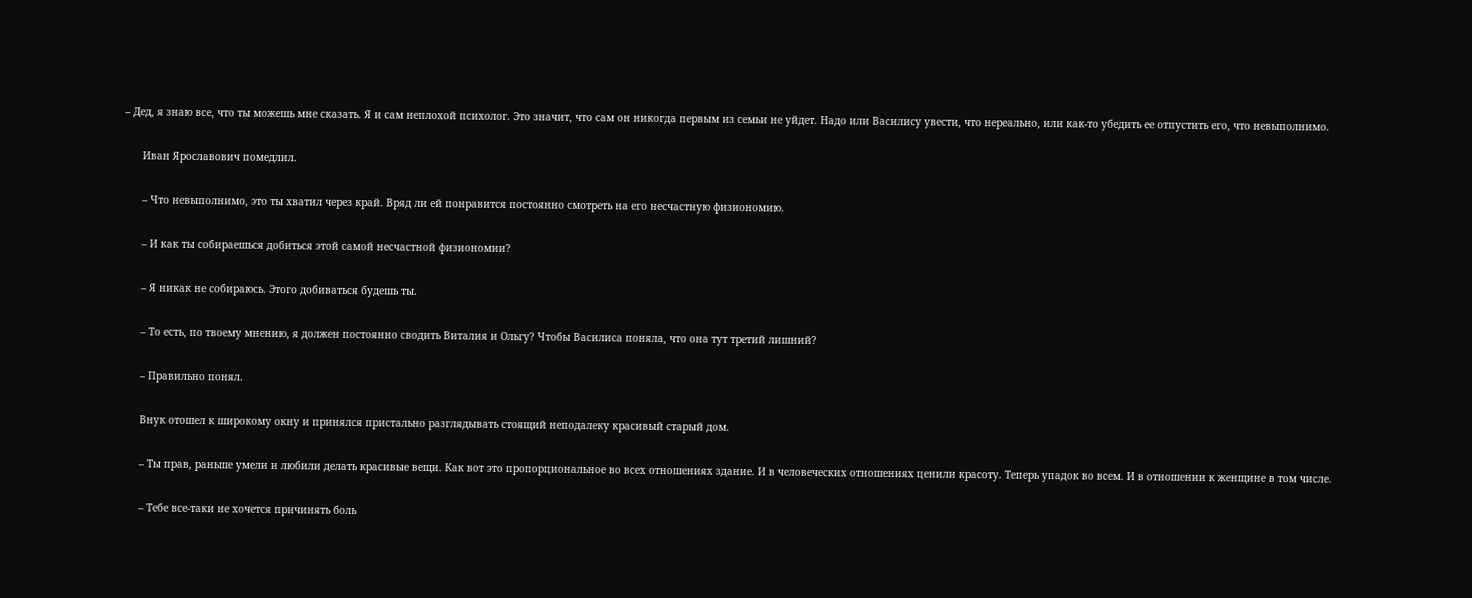– Дед, я знаю все, что ты можешь мне сказать. Я и сам неплохой психолог. Это значит, что сам он никогда первым из семьи не уйдет. Надо или Василису увести, что нереально, или как-то убедить ее отпустить его, что невыполнимо.

      Иван Ярославович помедлил.

      – Что невыполнимо, это ты хватил через край. Вряд ли ей понравится постоянно смотреть на его несчастную физиономию.

      – И как ты собираешься добиться этой самой несчастной физиономии?

      – Я никак не собираюсь. Этого добиваться будешь ты.

      – То есть, по твоему мнению, я должен постоянно сводить Виталия и Ольгу? Чтобы Василиса поняла, что она тут третий лишний?

      – Правильно понял.

      Внук отошел к широкому окну и принялся пристально разглядывать стоящий неподалеку красивый старый дом.

      – Ты прав, раньше умели и любили делать красивые вещи. Как вот это пропорциональное во всех отношениях здание. И в человеческих отношениях ценили красоту. Теперь упадок во всем. И в отношении к женщине в том числе.

      – Тебе все-таки не хочется причинять боль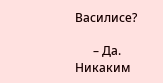Василисе?

      – Да. Никаким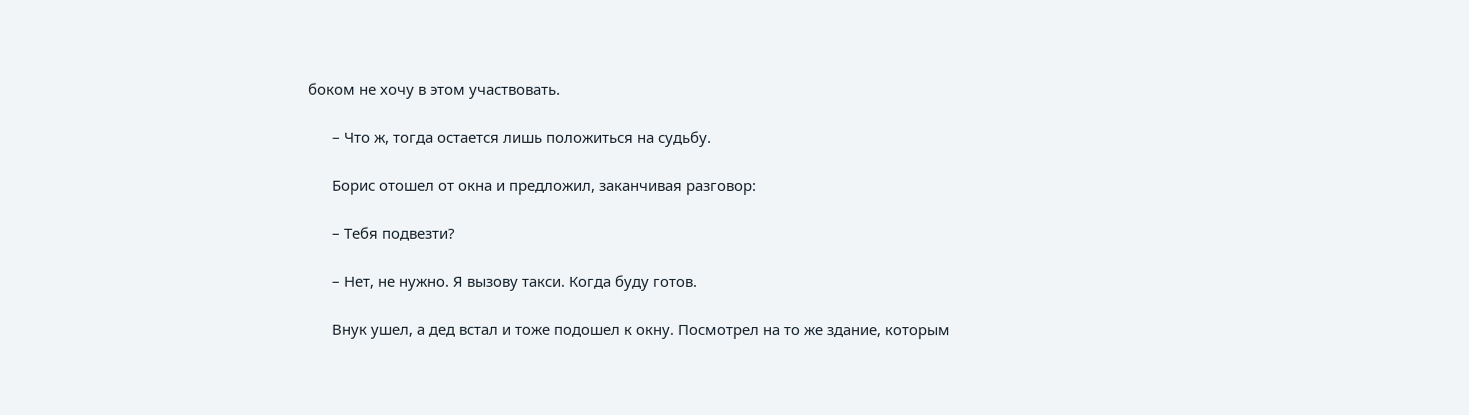боком не хочу в этом участвовать.

      – Что ж, тогда остается лишь положиться на судьбу.

      Борис отошел от окна и предложил, заканчивая разговор:

      – Тебя подвезти?

      – Нет, не нужно. Я вызову такси. Когда буду готов.

      Внук ушел, а дед встал и тоже подошел к окну. Посмотрел на то же здание, которым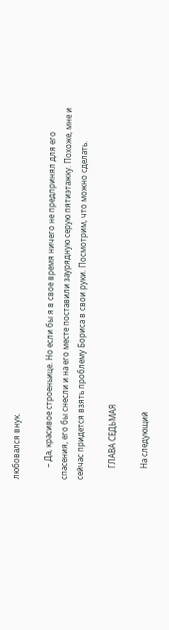любовался внук.

      – Да, красивое строеньице. Но если бы я в свое время ничего не предпринял для его спасения, его бы снесли и на его месте поставили заурядную серую пятиэтажку. Похоже, мне и сейчас придется взять проблему Бориса в свои руки. Посмотрим, что можно сделать.

      ГЛАВА СЕДЬМАЯ

      На следующий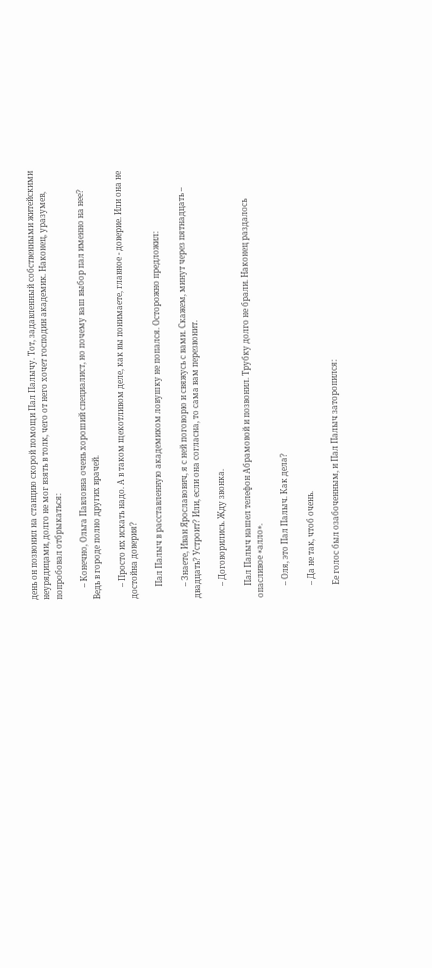день он позвонил на станцию скорой помощи Пал Палычу. Тот, задавленный собственными житейскими неурядицами, долго не мог взять в толк, чего от него хочет господин академик. Наконец, уразумев, попробовал отбрыкаться:

      – Конечно, Ольга Павловна очень хороший специалист, но почему ваш выбор пал именно на нее? Ведь в городе полно других врачей.

      – Просто их искать надо. А в таком щекотливом деле, как вы понимаете, главное - доверие. Или она не достойна доверия?

      Пал Палыч в расставленную академиком ловушку не попался. Осторожно предложил:

      – Знаете, Иван Ярославович, я с ней поговорю и свяжусь с вами. Скажем, минут через пятнадцать – двадцать? Устроит? Или, если она согласна, то сама вам перезвонит.

      – Договорились. Жду звонка.

      Пал Палыч нашел телефон Абрамовой и позвонил. Трубку долго не брали. Наконец раздалось опасливое «алло».

      – Оля, это Пал Палыч. Как дела?

      – Да не так, чтоб очень.

      Ее голос был озабоченным, и Пал Палыч заторопился: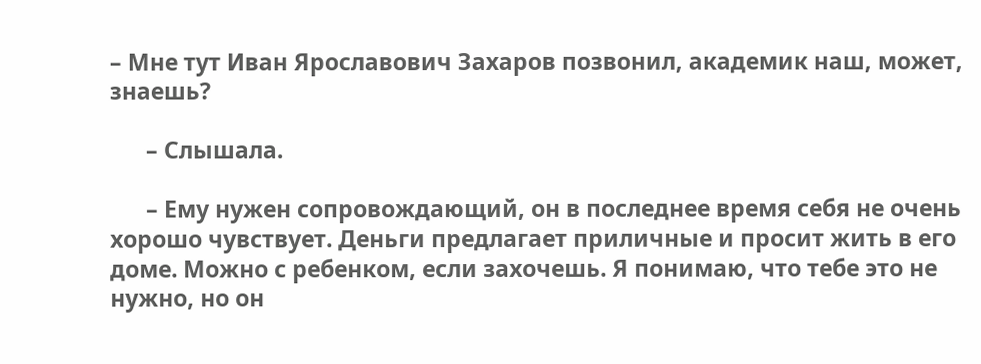– Мне тут Иван Ярославович Захаров позвонил, академик наш, может, знаешь?

      – Слышала.

      – Ему нужен сопровождающий, он в последнее время себя не очень хорошо чувствует. Деньги предлагает приличные и просит жить в его доме. Можно с ребенком, если захочешь. Я понимаю, что тебе это не нужно, но он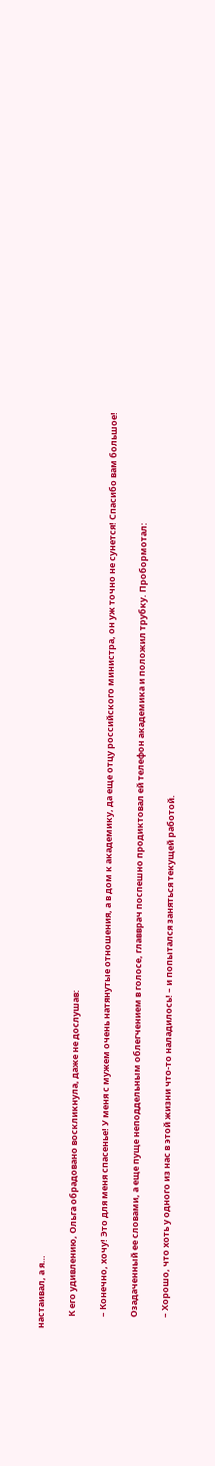настаивал, а я…

      К его удивлению, Ольга обрадовано воскликнула, даже не дослушав:

      – Конечно, хочу! Это для меня спасенье! У меня с мужем очень натянутые отношения, а в дом к академику, да еще отцу российского министра, он уж точно не сунется! Спасибо вам большое!

      Озадаченный ее словами, а еще пуще неподдельным облегчением в голосе, главврач поспешно продиктовал ей телефон академика и положил трубку. Пробормотал:

      – Хорошо, что хоть у одного из нас в этой жизни что-то наладилось! – и попытался заняться текущей работой.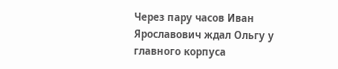Через пару часов Иван Ярославович ждал Ольгу у главного корпуса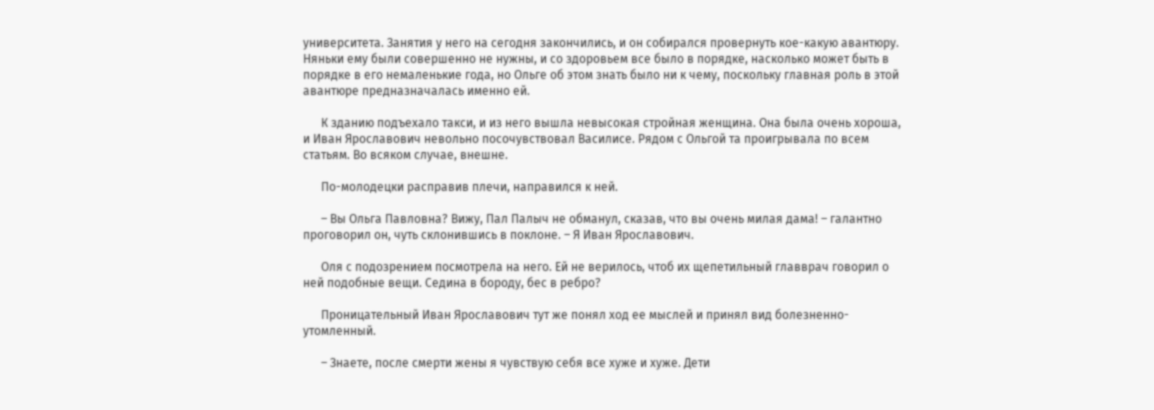университета. Занятия у него на сегодня закончились, и он собирался провернуть кое-какую авантюру. Няньки ему были совершенно не нужны, и со здоровьем все было в порядке, насколько может быть в порядке в его немаленькие года, но Ольге об этом знать было ни к чему, поскольку главная роль в этой авантюре предназначалась именно ей.

      К зданию подъехало такси, и из него вышла невысокая стройная женщина. Она была очень хороша, и Иван Ярославович невольно посочувствовал Василисе. Рядом с Ольгой та проигрывала по всем статьям. Во всяком случае, внешне.

      По-молодецки расправив плечи, направился к ней.

      – Вы Ольга Павловна? Вижу, Пал Палыч не обманул, сказав, что вы очень милая дама! – галантно проговорил он, чуть склонившись в поклоне. – Я Иван Ярославович.

      Оля с подозрением посмотрела на него. Ей не верилось, чтоб их щепетильный главврач говорил о ней подобные вещи. Седина в бороду, бес в ребро?

      Проницательный Иван Ярославович тут же понял ход ее мыслей и принял вид болезненно-утомленный.

      – Знаете, после смерти жены я чувствую себя все хуже и хуже. Дети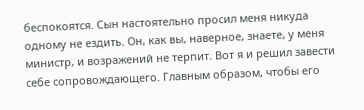беспокоятся. Сын настоятельно просил меня никуда одному не ездить. Он, как вы, наверное, знаете, у меня министр, и возражений не терпит. Вот я и решил завести себе сопровождающего. Главным образом, чтобы его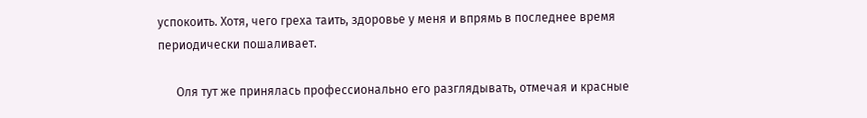успокоить. Хотя, чего греха таить, здоровье у меня и впрямь в последнее время периодически пошаливает.

      Оля тут же принялась профессионально его разглядывать, отмечая и красные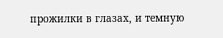прожилки в глазах, и темную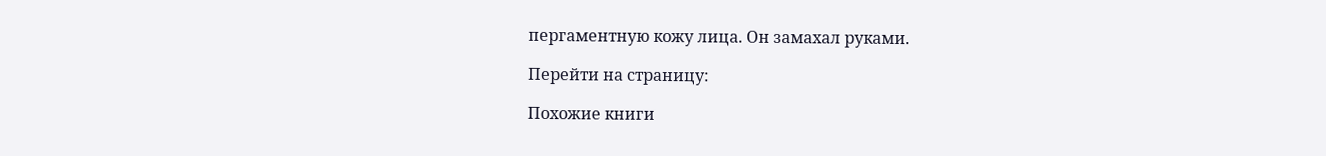пергаментную кожу лица. Он замахал руками.

Перейти на страницу:

Похожие книги